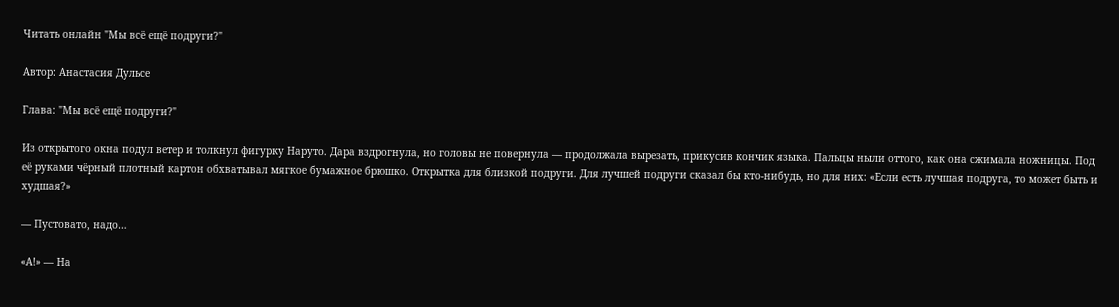Читать онлайн "Мы всё ещё подруги?"

Автор: Анастасия Дульсе

Глава: "Мы всё ещё подруги?"

Из открытого окна подул ветер и толкнул фигурку Наруто. Дара вздрогнула, но головы не повернула — продолжала вырезать, прикусив кончик языка. Пальцы ныли оттого, как она сжимала ножницы. Под её руками чёрный плотный картон обхватывал мягкое бумажное брюшко. Открытка для близкой подруги. Для лучшей подруги сказал бы кто-нибудь, но для них: «Если есть лучшая подруга, то может быть и худшая?»

— Пустовато, надо…

«А!» — На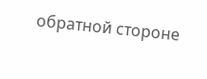обратной стороне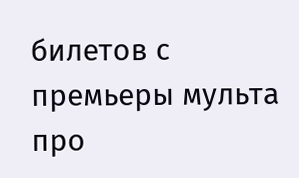билетов с премьеры мульта про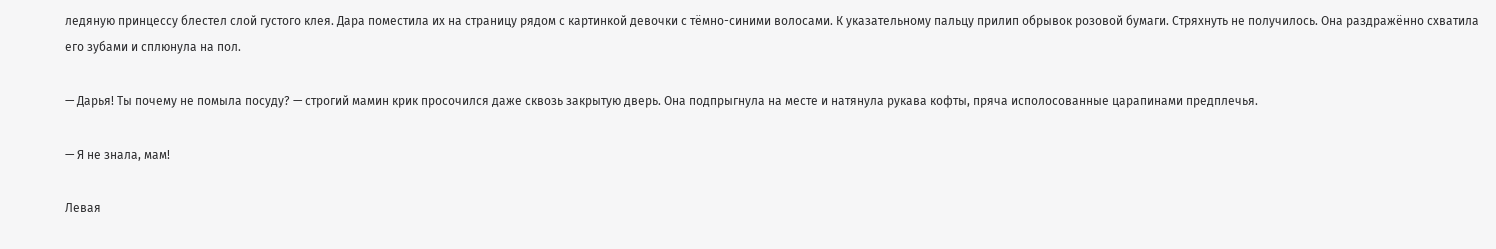ледяную принцессу блестел слой густого клея. Дара поместила их на страницу рядом с картинкой девочки с тёмно-синими волосами. К указательному пальцу прилип обрывок розовой бумаги. Стряхнуть не получилось. Она раздражённо схватила его зубами и сплюнула на пол.

— Дарья! Ты почему не помыла посуду? — строгий мамин крик просочился даже сквозь закрытую дверь. Она подпрыгнула на месте и натянула рукава кофты, пряча исполосованные царапинами предплечья.

— Я не знала, мам!

Левая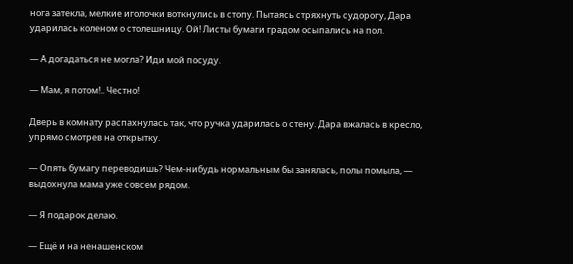нога затекла, мелкие иголочки воткнулись в стопу. Пытаясь стряхнуть судорогу, Дара ударилась коленом о столешницу. Ой! Листы бумаги градом осыпались на пол.

— А догадаться не могла? Иди мой посуду.

— Мам, я потом!.. Честно!

Дверь в комнату распахнулась так, что ручка ударилась о стену. Дара вжалась в кресло, упрямо смотрев на открытку.

— Опять бумагу переводишь? Чем-нибудь нормальным бы занялась, полы помыла, — выдохнула мама уже совсем рядом.

— Я подарок делаю.

— Ещё и на ненашенском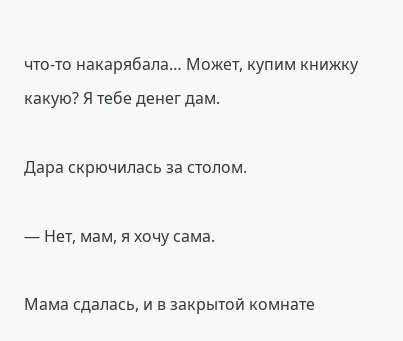что-то накарябала… Может, купим книжку какую? Я тебе денег дам.

Дара скрючилась за столом.

— Нет, мам, я хочу сама.

Мама сдалась, и в закрытой комнате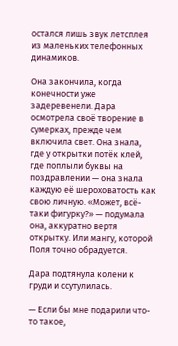остался лишь звук летсплея из маленьких телефонных динамиков.

Она закончила, когда конечности уже задеревенели. Дара осмотрела своё творение в сумерках, прежде чем включила свет. Она знала, где у открытки потёк клей, где поплыли буквы на поздравлении — она знала каждую её шероховатость как свою личную. «Может, всё-таки фигурку?» — подумала она, аккуратно вертя открытку. Или мангу, которой Поля точно обрадуется.

Дара подтянула колени к груди и ссутулилась.

— Если бы мне подарили что-то такое,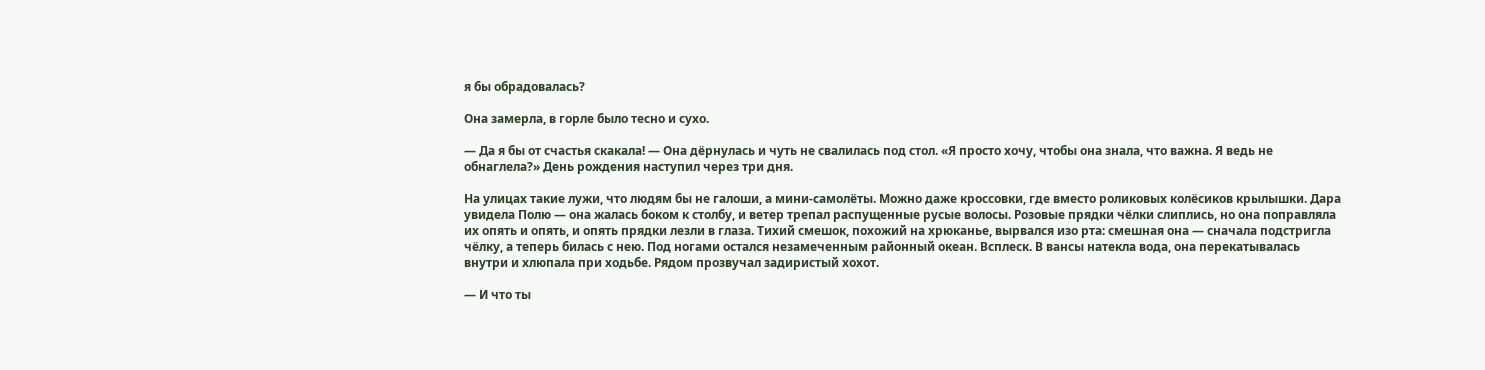я бы обрадовалась?

Она замерла, в горле было тесно и сухо.

— Да я бы от счастья скакала! — Она дёрнулась и чуть не свалилась под стол. «Я просто хочу, чтобы она знала, что важна. Я ведь не обнаглела?» День рождения наступил через три дня.

На улицах такие лужи, что людям бы не галоши, а мини-самолёты. Можно даже кроссовки, где вместо роликовых колёсиков крылышки. Дара увидела Полю — она жалась боком к столбу, и ветер трепал распущенные русые волосы. Розовые прядки чёлки слиплись, но она поправляла их опять и опять, и опять прядки лезли в глаза. Тихий смешок, похожий на хрюканье, вырвался изо рта: смешная она — сначала подстригла чёлку, а теперь билась с нею. Под ногами остался незамеченным районный океан. Всплеск. В вансы натекла вода, она перекатывалась внутри и хлюпала при ходьбе. Рядом прозвучал задиристый хохот.

— И что ты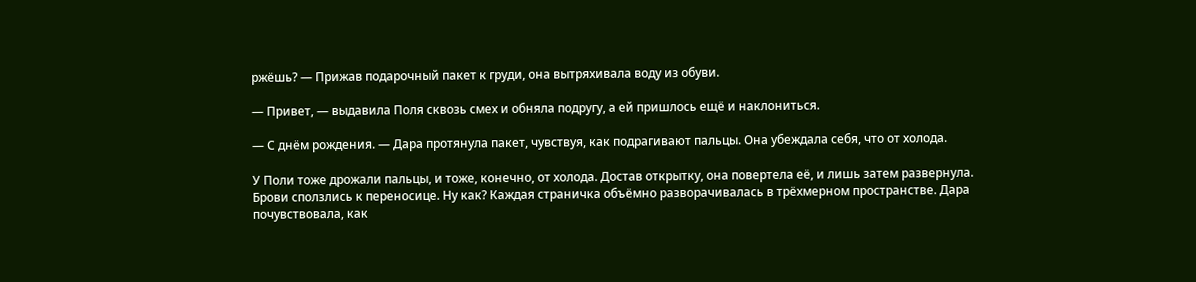ржёшь? — Прижав подарочный пакет к груди, она вытряхивала воду из обуви.

— Привет, — выдавила Поля сквозь смех и обняла подругу, а ей пришлось ещё и наклониться.

— С днём рождения. — Дара протянула пакет, чувствуя, как подрагивают пальцы. Она убеждала себя, что от холода.

У Поли тоже дрожали пальцы, и тоже, конечно, от холода. Достав открытку, она повертела её, и лишь затем развернула. Брови сползлись к переносице. Ну как? Каждая страничка объёмно разворачивалась в трёхмерном пространстве. Дара почувствовала, как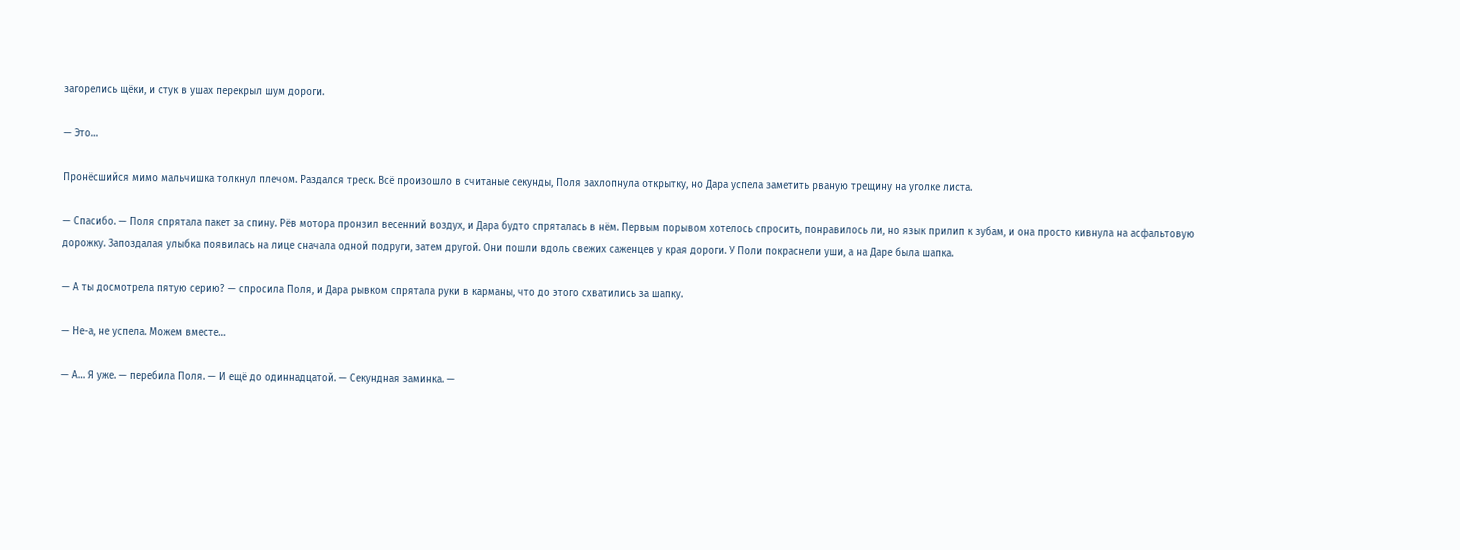загорелись щёки, и стук в ушах перекрыл шум дороги.

— Это…

Пронёсшийся мимо мальчишка толкнул плечом. Раздался треск. Всё произошло в считаные секунды, Поля захлопнула открытку, но Дара успела заметить рваную трещину на уголке листа.

— Спасибо. — Поля спрятала пакет за спину. Рёв мотора пронзил весенний воздух, и Дара будто спряталась в нём. Первым порывом хотелось спросить, понравилось ли, но язык прилип к зубам, и она просто кивнула на асфальтовую дорожку. Запоздалая улыбка появилась на лице сначала одной подруги, затем другой. Они пошли вдоль свежих саженцев у края дороги. У Поли покраснели уши, а на Даре была шапка.

— А ты досмотрела пятую серию? — спросила Поля, и Дара рывком спрятала руки в карманы, что до этого схватились за шапку.

— Не-а, не успела. Можем вместе…

— А… Я уже. — перебила Поля. — И ещё до одиннадцатой. — Секундная заминка. —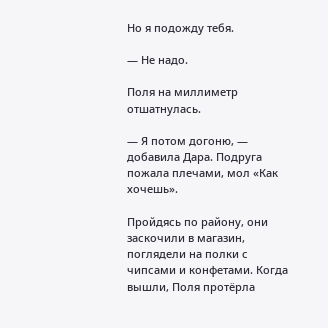Но я подожду тебя.

— Не надо.

Поля на миллиметр отшатнулась.

— Я потом догоню, — добавила Дара. Подруга пожала плечами, мол «Как хочешь».

Пройдясь по району, они заскочили в магазин, поглядели на полки с чипсами и конфетами. Когда вышли, Поля протёрла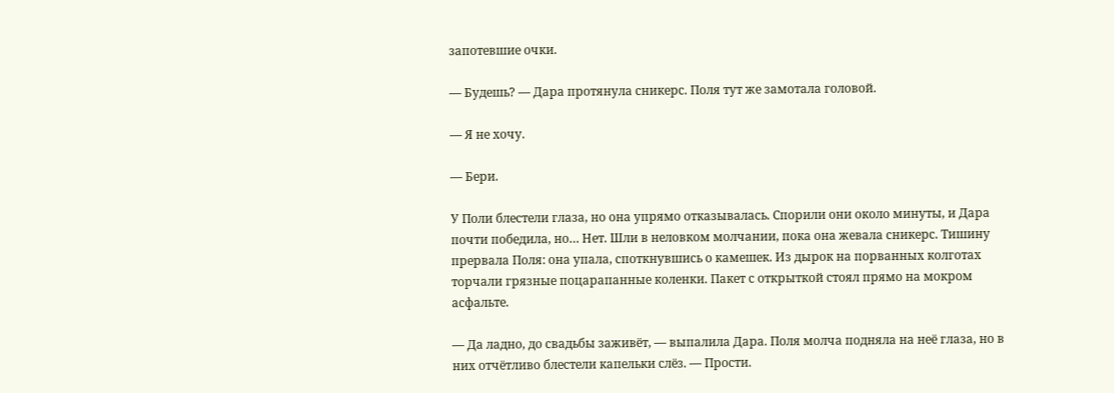запотевшие очки.

— Будешь? — Дара протянула сникерс. Поля тут же замотала головой.

— Я не хочу.

— Бери.

У Поли блестели глаза, но она упрямо отказывалась. Спорили они около минуты, и Дара почти победила, но… Нет. Шли в неловком молчании, пока она жевала сникерс. Тишину прервала Поля: она упала, споткнувшись о камешек. Из дырок на порванных колготах торчали грязные поцарапанные коленки. Пакет с открыткой стоял прямо на мокром асфальте.

— Да ладно, до свадьбы заживёт, — выпалила Дара. Поля молча подняла на неё глаза, но в них отчётливо блестели капельки слёз. — Прости.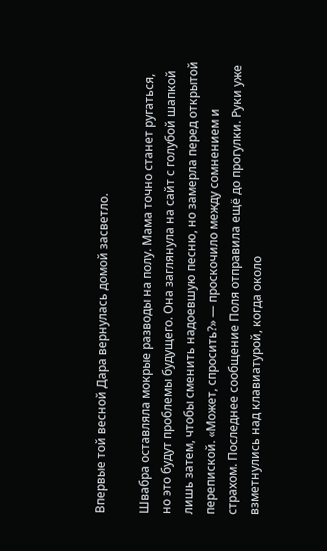Впервые той весной Дара вернулась домой засветло.

Швабра оставляла мокрые разводы на полу. Мама точно станет ругаться, но это будут проблемы будущего. Она заглянула на сайт с голубой шапкой лишь затем, чтобы сменить надоевшую песню, но замерла перед открытой перепиской. «Может, спросить?» — проскочило между сомнением и страхом. Последнее сообщение Поля отправила ещё до прогулки. Руки уже взметнулись над клавиатурой, когда около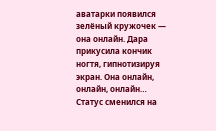аватарки появился зелёный кружочек — она онлайн. Дара прикусила кончик ногтя, гипнотизируя экран. Она онлайн, онлайн, онлайн… Статус сменился на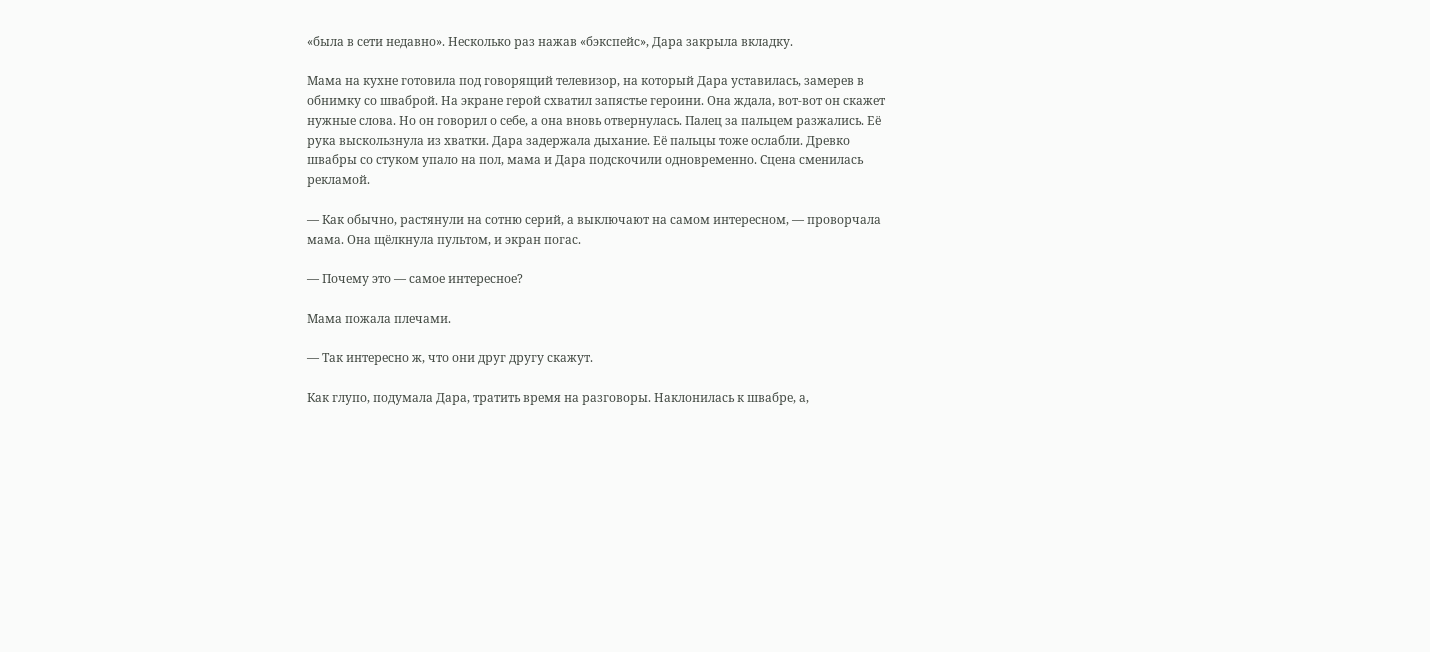«была в сети недавно». Несколько раз нажав «бэкспейс», Дара закрыла вкладку.

Мама на кухне готовила под говорящий телевизор, на который Дара уставилась, замерев в обнимку со шваброй. На экране герой схватил запястье героини. Она ждала, вот-вот он скажет нужные слова. Но он говорил о себе, а она вновь отвернулась. Палец за пальцем разжались. Её рука выскользнула из хватки. Дара задержала дыхание. Её пальцы тоже ослабли. Древко швабры со стуком упало на пол, мама и Дара подскочили одновременно. Сцена сменилась рекламой.

— Как обычно, растянули на сотню серий, а выключают на самом интересном, — проворчала мама. Она щёлкнула пультом, и экран погас.

— Почему это — самое интересное?

Мама пожала плечами.

— Так интересно ж, что они друг другу скажут.

Как глупо, подумала Дара, тратить время на разговоры. Наклонилась к швабре, а,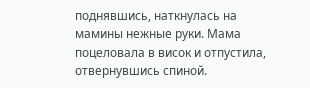поднявшись, наткнулась на мамины нежные руки. Мама поцеловала в висок и отпустила, отвернувшись спиной.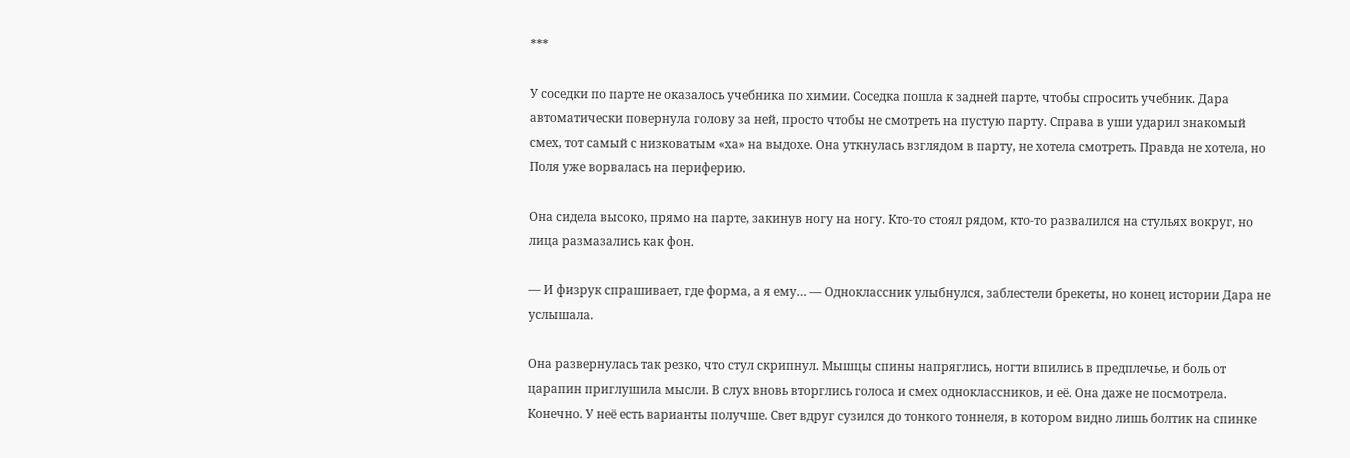***

У соседки по парте не оказалось учебника по химии. Соседка пошла к задней парте, чтобы спросить учебник. Дара автоматически повернула голову за ней, просто чтобы не смотреть на пустую парту. Справа в уши ударил знакомый смех, тот самый с низковатым «ха» на выдохе. Она уткнулась взглядом в парту, не хотела смотреть. Правда не хотела, но Поля уже ворвалась на периферию.

Она сидела высоко, прямо на парте, закинув ногу на ногу. Кто-то стоял рядом, кто-то развалился на стульях вокруг, но лица размазались как фон.

— И физрук спрашивает, где форма, а я ему… — Одноклассник улыбнулся, заблестели брекеты, но конец истории Дара не услышала.

Она развернулась так резко, что стул скрипнул. Мышцы спины напряглись, ногти впились в предплечье, и боль от царапин приглушила мысли. В слух вновь вторглись голоса и смех одноклассников, и её. Она даже не посмотрела. Конечно. У неё есть варианты получше. Свет вдруг сузился до тонкого тоннеля, в котором видно лишь болтик на спинке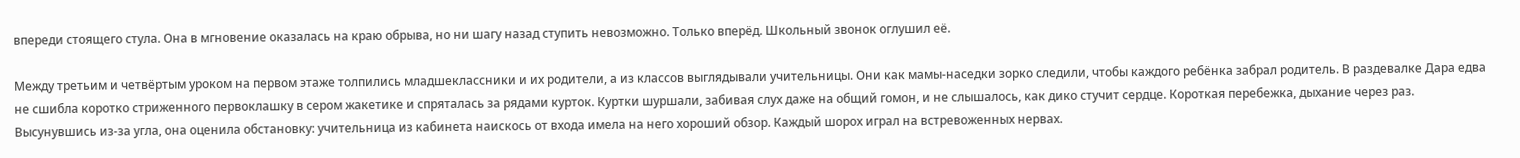впереди стоящего стула. Она в мгновение оказалась на краю обрыва, но ни шагу назад ступить невозможно. Только вперёд. Школьный звонок оглушил её.

Между третьим и четвёртым уроком на первом этаже толпились младшеклассники и их родители, а из классов выглядывали учительницы. Они как мамы-наседки зорко следили, чтобы каждого ребёнка забрал родитель. В раздевалке Дара едва не сшибла коротко стриженного первоклашку в сером жакетике и спряталась за рядами курток. Куртки шуршали, забивая слух даже на общий гомон, и не слышалось, как дико стучит сердце. Короткая перебежка, дыхание через раз. Высунувшись из-за угла, она оценила обстановку: учительница из кабинета наискось от входа имела на него хороший обзор. Каждый шорох играл на встревоженных нервах.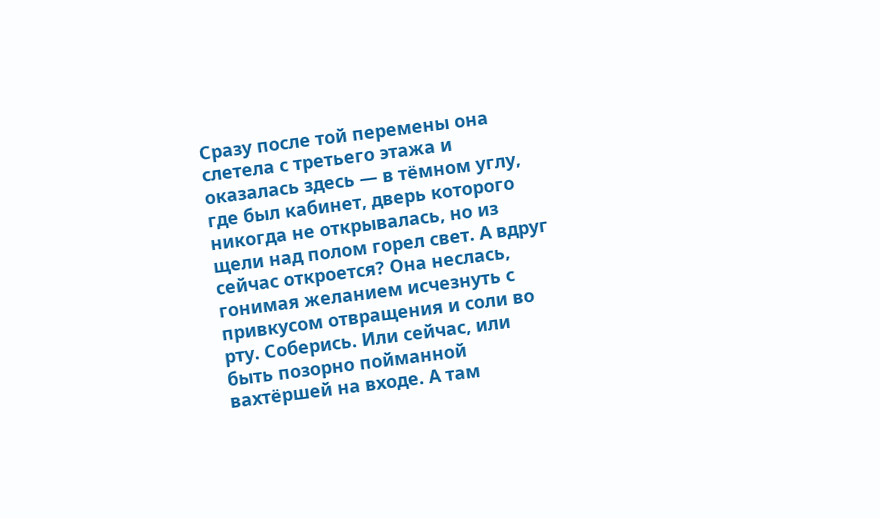Сразу после той перемены она слетела с третьего этажа и оказалась здесь — в тёмном углу, где был кабинет, дверь которого никогда не открывалась, но из щели над полом горел свет. А вдруг сейчас откроется? Она неслась, гонимая желанием исчезнуть с привкусом отвращения и соли во рту. Соберись. Или сейчас, или быть позорно пойманной вахтёршей на входе. А там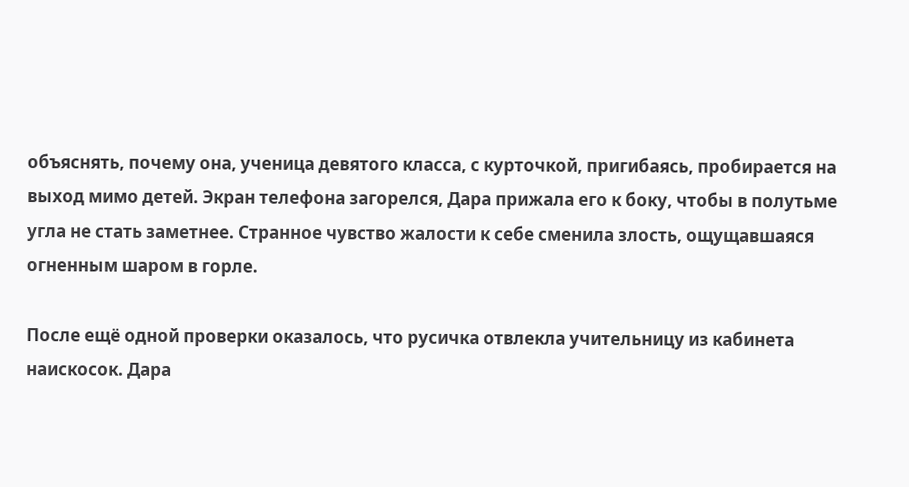объяснять, почему она, ученица девятого класса, с курточкой, пригибаясь, пробирается на выход мимо детей. Экран телефона загорелся, Дара прижала его к боку, чтобы в полутьме угла не стать заметнее. Странное чувство жалости к себе сменила злость, ощущавшаяся огненным шаром в горле.

После ещё одной проверки оказалось, что русичка отвлекла учительницу из кабинета наискосок. Дара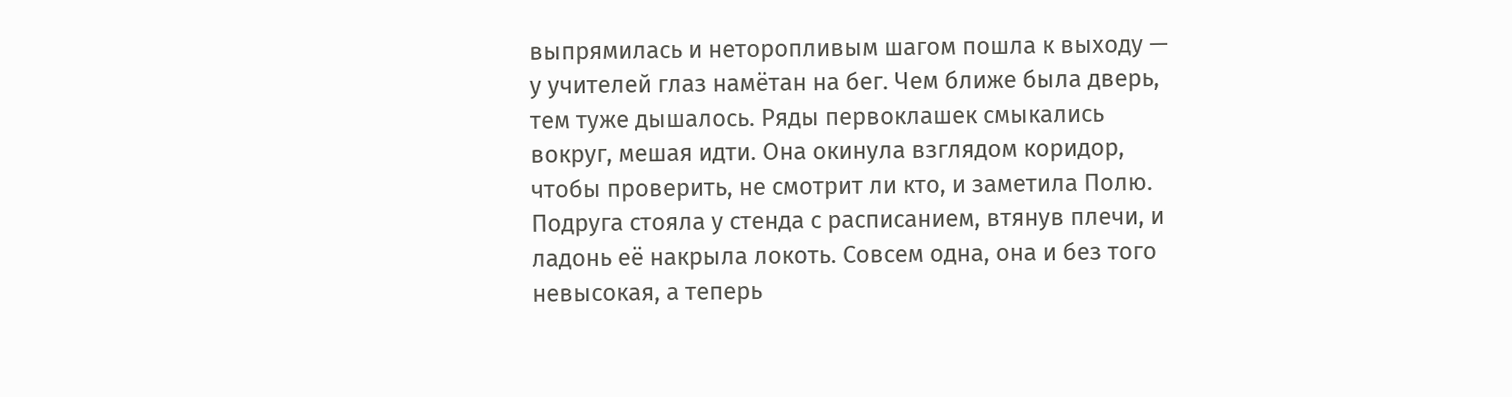выпрямилась и неторопливым шагом пошла к выходу — у учителей глаз намётан на бег. Чем ближе была дверь, тем туже дышалось. Ряды первоклашек смыкались вокруг, мешая идти. Она окинула взглядом коридор, чтобы проверить, не смотрит ли кто, и заметила Полю. Подруга стояла у стенда с расписанием, втянув плечи, и ладонь её накрыла локоть. Совсем одна, она и без того невысокая, а теперь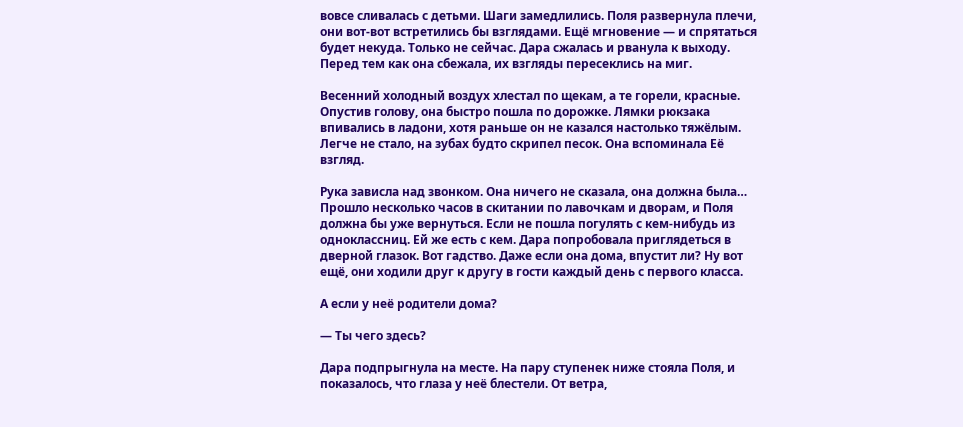вовсе сливалась с детьми. Шаги замедлились. Поля развернула плечи, они вот-вот встретились бы взглядами. Ещё мгновение — и спрятаться будет некуда. Только не сейчас. Дара сжалась и рванула к выходу. Перед тем как она сбежала, их взгляды пересеклись на миг.

Весенний холодный воздух хлестал по щекам, а те горели, красные. Опустив голову, она быстро пошла по дорожке. Лямки рюкзака впивались в ладони, хотя раньше он не казался настолько тяжёлым. Легче не стало, на зубах будто скрипел песок. Она вспоминала Её взгляд.

Рука зависла над звонком. Она ничего не сказала, она должна была… Прошло несколько часов в скитании по лавочкам и дворам, и Поля должна бы уже вернуться. Если не пошла погулять с кем-нибудь из одноклассниц. Ей же есть с кем. Дара попробовала приглядеться в дверной глазок. Вот гадство. Даже если она дома, впустит ли? Ну вот ещё, они ходили друг к другу в гости каждый день с первого класса.

А если у неё родители дома?

— Ты чего здесь?

Дара подпрыгнула на месте. На пару ступенек ниже стояла Поля, и показалось, что глаза у неё блестели. От ветра,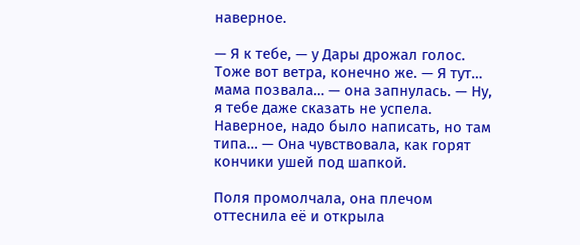наверное.

— Я к тебе, — у Дары дрожал голос. Тоже вот ветра, конечно же. — Я тут… мама позвала… — она запнулась. — Ну, я тебе даже сказать не успела. Наверное, надо было написать, но там типа… — Она чувствовала, как горят кончики ушей под шапкой.

Поля промолчала, она плечом оттеснила её и открыла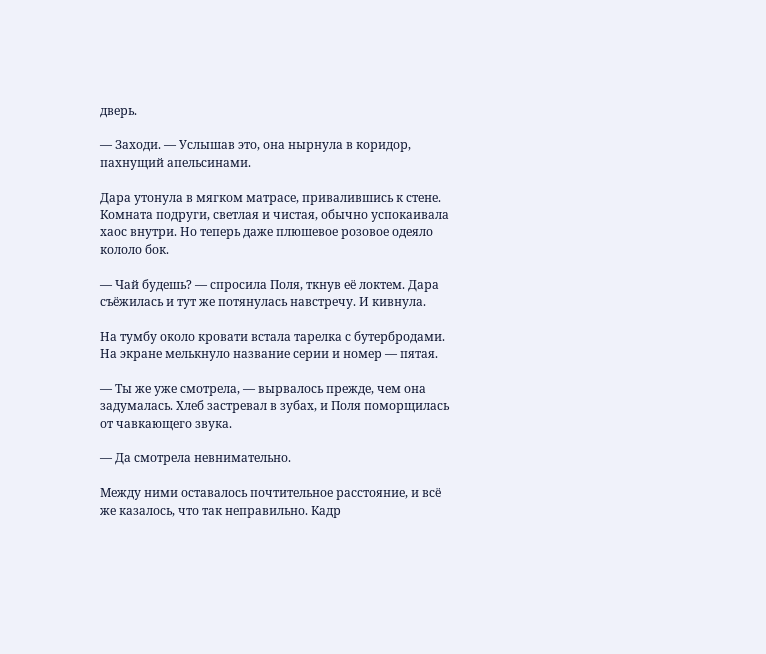дверь.

— Заходи. — Услышав это, она нырнула в коридор, пахнущий апельсинами.

Дара утонула в мягком матрасе, привалившись к стене. Комната подруги, светлая и чистая, обычно успокаивала хаос внутри. Но теперь даже плюшевое розовое одеяло кололо бок.

— Чай будешь? — спросила Поля, ткнув её локтем. Дара съёжилась и тут же потянулась навстречу. И кивнула.

На тумбу около кровати встала тарелка с бутербродами. На экране мелькнуло название серии и номер — пятая.

— Ты же уже смотрела, — вырвалось прежде, чем она задумалась. Хлеб застревал в зубах, и Поля поморщилась от чавкающего звука.

— Да смотрела невнимательно.

Между ними оставалось почтительное расстояние, и всё же казалось, что так неправильно. Кадр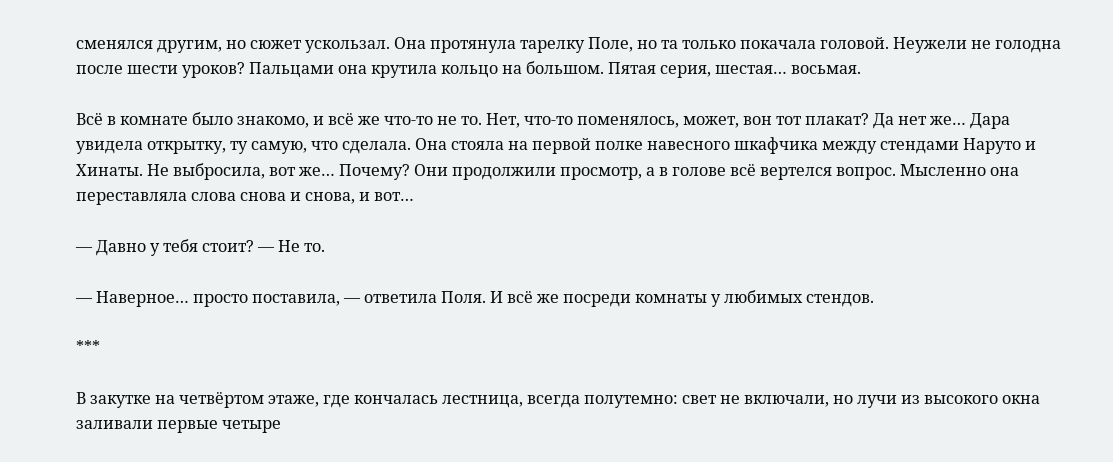сменялся другим, но сюжет ускользал. Она протянула тарелку Поле, но та только покачала головой. Неужели не голодна после шести уроков? Пальцами она крутила кольцо на большом. Пятая серия, шестая… восьмая.

Всё в комнате было знакомо, и всё же что-то не то. Нет, что-то поменялось, может, вон тот плакат? Да нет же… Дара увидела открытку, ту самую, что сделала. Она стояла на первой полке навесного шкафчика между стендами Наруто и Хинаты. Не выбросила, вот же… Почему? Они продолжили просмотр, а в голове всё вертелся вопрос. Мысленно она переставляла слова снова и снова, и вот…

— Давно у тебя стоит? — Не то.

— Наверное… просто поставила, — ответила Поля. И всё же посреди комнаты у любимых стендов.

***

В закутке на четвёртом этаже, где кончалась лестница, всегда полутемно: свет не включали, но лучи из высокого окна заливали первые четыре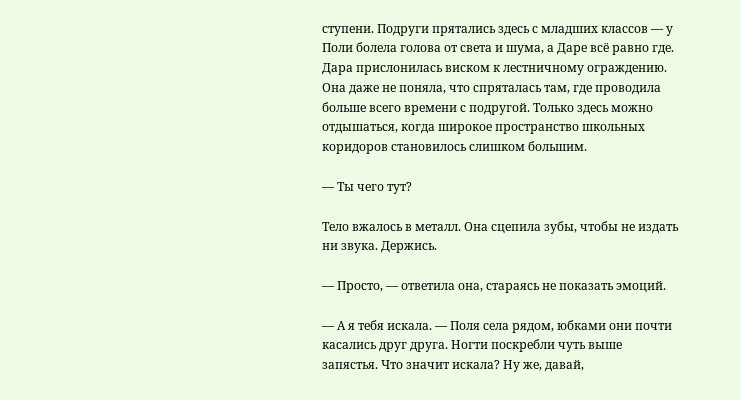ступени. Подруги прятались здесь с младших классов — у Поли болела голова от света и шума, а Даре всё равно где. Дара прислонилась виском к лестничному ограждению. Она даже не поняла, что спряталась там, где проводила больше всего времени с подругой. Только здесь можно отдышаться, когда широкое пространство школьных коридоров становилось слишком большим.

— Ты чего тут?

Тело вжалось в металл. Она сцепила зубы, чтобы не издать ни звука. Держись.

— Просто, — ответила она, стараясь не показать эмоций.

— А я тебя искала. — Поля села рядом, юбками они почти касались друг друга. Ногти поскребли чуть выше запястья. Что значит искала? Ну же, давай,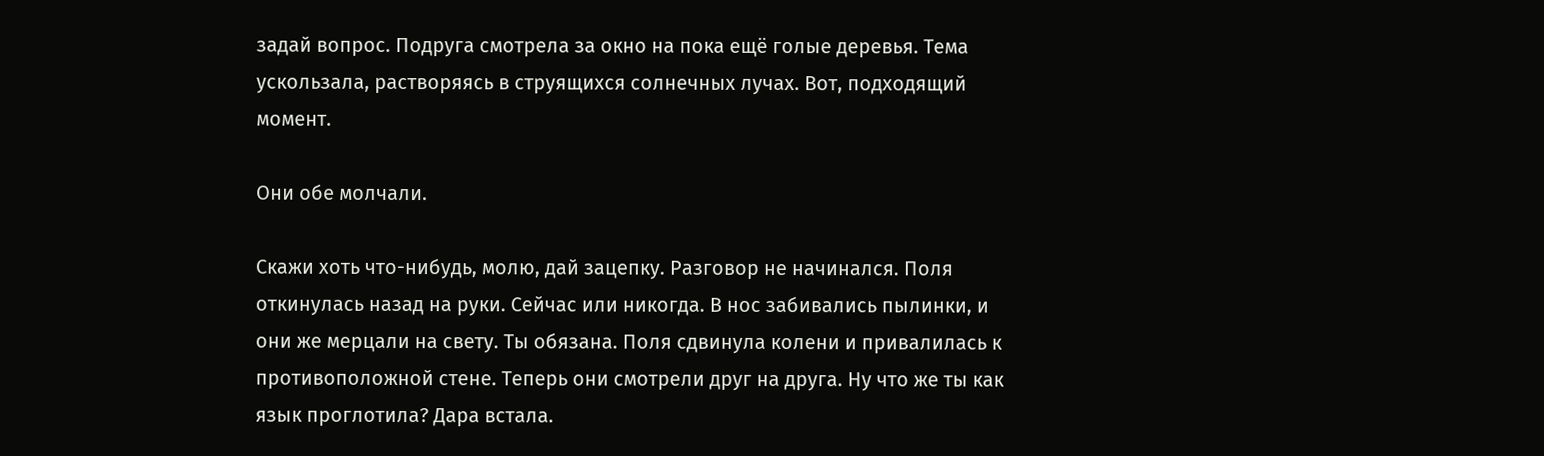задай вопрос. Подруга смотрела за окно на пока ещё голые деревья. Тема ускользала, растворяясь в струящихся солнечных лучах. Вот, подходящий момент.

Они обе молчали.

Скажи хоть что-нибудь, молю, дай зацепку. Разговор не начинался. Поля откинулась назад на руки. Сейчас или никогда. В нос забивались пылинки, и они же мерцали на свету. Ты обязана. Поля сдвинула колени и привалилась к противоположной стене. Теперь они смотрели друг на друга. Ну что же ты как язык проглотила? Дара встала.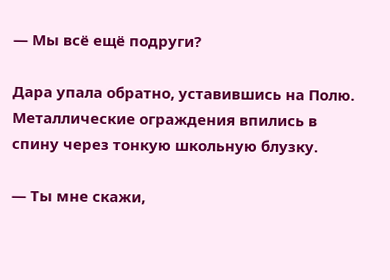— Мы всё ещё подруги?

Дара упала обратно, уставившись на Полю. Металлические ограждения впились в спину через тонкую школьную блузку.

— Ты мне скажи,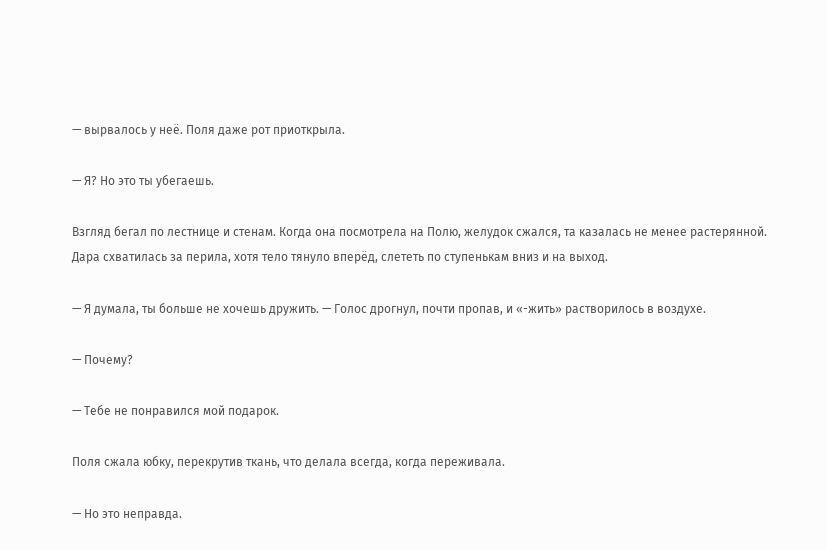— вырвалось у неё. Поля даже рот приоткрыла.

— Я? Но это ты убегаешь.

Взгляд бегал по лестнице и стенам. Когда она посмотрела на Полю, желудок сжался, та казалась не менее растерянной. Дара схватилась за перила, хотя тело тянуло вперёд, слететь по ступенькам вниз и на выход.

— Я думала, ты больше не хочешь дружить. — Голос дрогнул, почти пропав, и «-жить» растворилось в воздухе.

— Почему?

— Тебе не понравился мой подарок.

Поля сжала юбку, перекрутив ткань, что делала всегда, когда переживала.

— Но это неправда.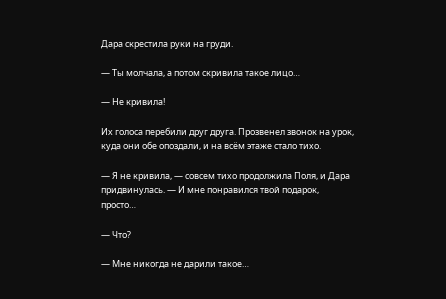Дара скрестила руки на груди.

— Ты молчала, а потом скривила такое лицо…

— Не кривила!

Их голоса перебили друг друга. Прозвенел звонок на урок, куда они обе опоздали, и на всём этаже стало тихо.

— Я не кривила, — совсем тихо продолжила Поля, и Дара придвинулась. — И мне понравился твой подарок, просто…

— Что?

— Мне никогда не дарили такое…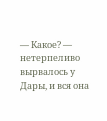— Какое? — нетерпеливо вырвалось у Дары, и вся она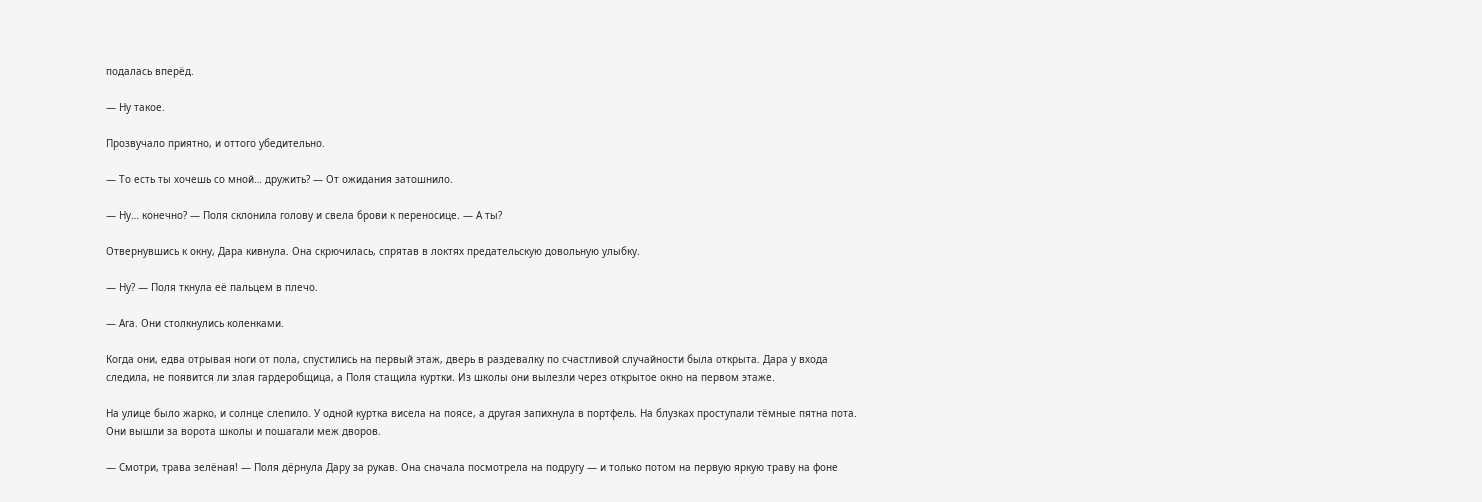подалась вперёд.

— Ну такое.

Прозвучало приятно, и оттого убедительно.

— То есть ты хочешь со мной… дружить? — От ожидания затошнило.

— Ну… конечно? — Поля склонила голову и свела брови к переносице. — А ты?

Отвернувшись к окну, Дара кивнула. Она скрючилась, спрятав в локтях предательскую довольную улыбку.

— Ну? — Поля ткнула её пальцем в плечо.

— Ага. Они столкнулись коленками.

Когда они, едва отрывая ноги от пола, спустились на первый этаж, дверь в раздевалку по счастливой случайности была открыта. Дара у входа следила, не появится ли злая гардеробщица, а Поля стащила куртки. Из школы они вылезли через открытое окно на первом этаже.

На улице было жарко, и солнце слепило. У одной куртка висела на поясе, а другая запихнула в портфель. На блузках проступали тёмные пятна пота. Они вышли за ворота школы и пошагали меж дворов.

— Смотри, трава зелёная! — Поля дёрнула Дару за рукав. Она сначала посмотрела на подругу — и только потом на первую яркую траву на фоне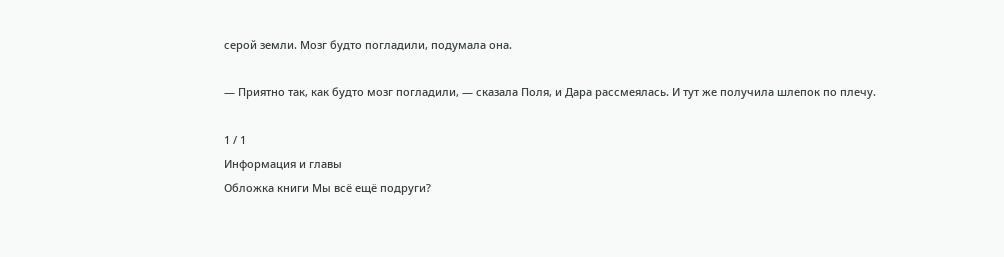серой земли. Мозг будто погладили, подумала она.

— Приятно так, как будто мозг погладили, — сказала Поля, и Дара рассмеялась. И тут же получила шлепок по плечу.

1 / 1
Информация и главы
Обложка книги Мы всё ещё подруги?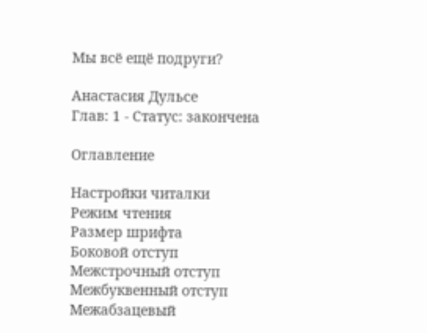Мы всё ещё подруги?

Анастасия Дульсе
Глав: 1 - Статус: закончена

Оглавление

Настройки читалки
Режим чтения
Размер шрифта
Боковой отступ
Межстрочный отступ
Межбуквенный отступ
Межабзацевый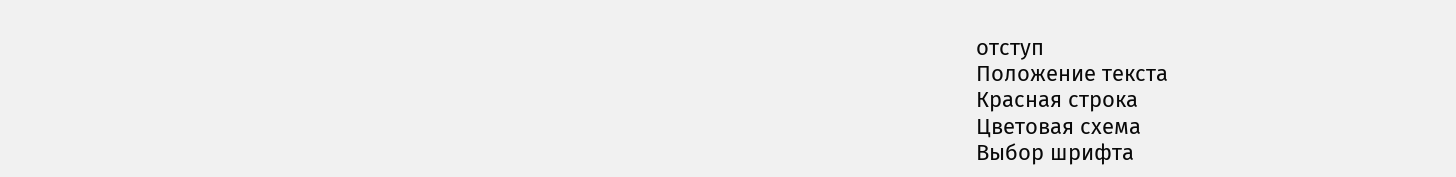отступ
Положение текста
Красная строка
Цветовая схема
Выбор шрифта